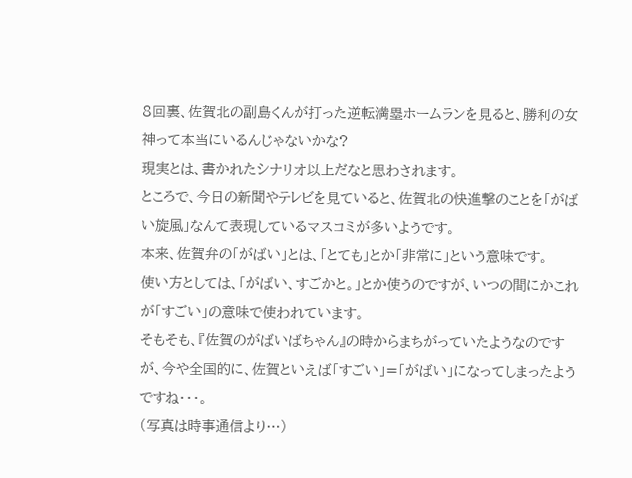8回裏、佐賀北の副島くんが打った逆転満塁ホームランを見ると、勝利の女神って本当にいるんじゃないかな?
現実とは、書かれたシナリオ以上だなと思わされます。
ところで、今日の新聞やテレビを見ていると、佐賀北の快進撃のことを「がばい旋風」なんて表現しているマスコミが多いようです。
本来、佐賀弁の「がばい」とは、「とても」とか「非常に」という意味です。
使い方としては、「がばい、すごかと。」とか使うのですが、いつの間にかこれが「すごい」の意味で使われています。
そもそも、『佐賀のがばいばちゃん』の時からまちがっていたようなのですが、今や全国的に、佐賀といえば「すごい」=「がばい」になってしまったようですね・・・。
(写真は時事通信より…)